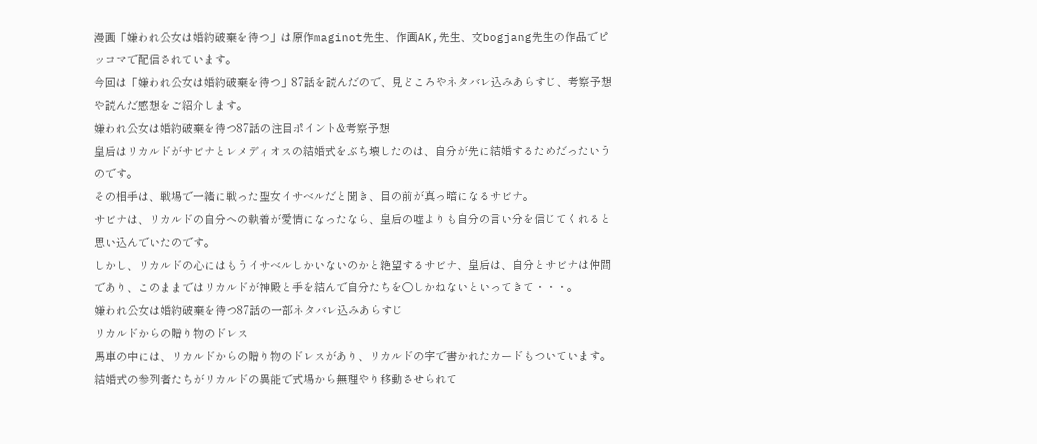漫画「嫌われ公女は婚約破棄を待つ」は原作maginot先生、作画AK,先生、文bogjang先生の作品でピッコマで配信されています。
今回は「嫌われ公女は婚約破棄を待つ」87話を読んだので、見どころやネタバレ込みあらすじ、考察予想や読んだ感想をご紹介します。
嫌われ公女は婚約破棄を待つ87話の注目ポイント&考察予想
皇后はリカルドがサビナとレメディオスの結婚式をぶち壊したのは、自分が先に結婚するためだったいうのです。
その相手は、戦場で一緒に戦った聖女イサベルだと聞き、目の前が真っ暗になるサビナ。
サビナは、リカルドの自分への執着が愛情になったなら、皇后の嘘よりも自分の言い分を信じてくれると思い込んでいたのです。
しかし、リカルドの心にはもうイサベルしかいないのかと絶望するサビナ、皇后は、自分とサビナは仲間であり、このままではリカルドが神殿と手を結んで自分たちを〇しかねないといってきて・・・。
嫌われ公女は婚約破棄を待つ87話の一部ネタバレ込みあらすじ
リカルドからの贈り物のドレス
馬車の中には、リカルドからの贈り物のドレスがあり、リカルドの字で書かれたカードもついています。
結婚式の参列者たちがリカルドの異能で式場から無理やり移動させられて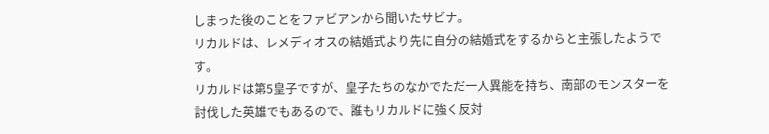しまった後のことをファビアンから聞いたサビナ。
リカルドは、レメディオスの結婚式より先に自分の結婚式をするからと主張したようです。
リカルドは第5皇子ですが、皇子たちのなかでただ一人異能を持ち、南部のモンスターを討伐した英雄でもあるので、誰もリカルドに強く反対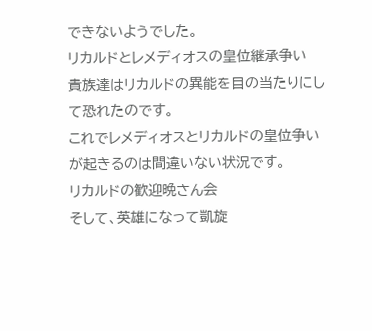できないようでした。
リカルドとレメディオスの皇位継承争い
貴族達はリカルドの異能を目の当たりにして恐れたのです。
これでレメディオスとリカルドの皇位争いが起きるのは間違いない状況です。
リカルドの歓迎晩さん会
そして、英雄になって凱旋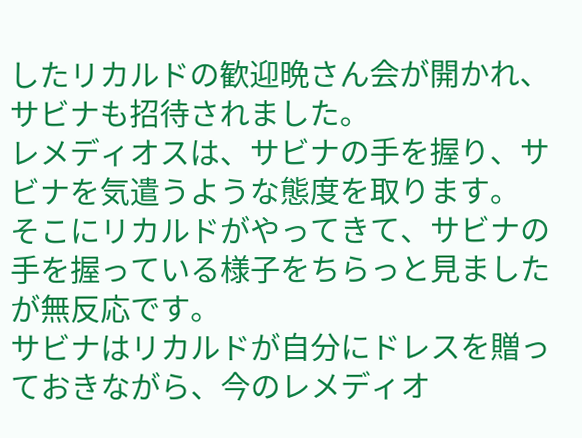したリカルドの歓迎晩さん会が開かれ、サビナも招待されました。
レメディオスは、サビナの手を握り、サビナを気遣うような態度を取ります。
そこにリカルドがやってきて、サビナの手を握っている様子をちらっと見ましたが無反応です。
サビナはリカルドが自分にドレスを贈っておきながら、今のレメディオ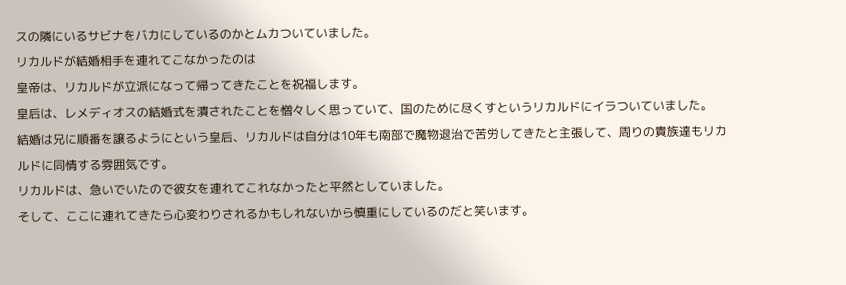スの隣にいるサビナをバカにしているのかとムカついていました。
リカルドが結婚相手を連れてこなかったのは
皇帝は、リカルドが立派になって帰ってきたことを祝福します。
皇后は、レメディオスの結婚式を潰されたことを憎々しく思っていて、国のために尽くすというリカルドにイラついていました。
結婚は兄に順番を譲るようにという皇后、リカルドは自分は10年も南部で魔物退治で苦労してきたと主張して、周りの貴族達もリカルドに同情する雰囲気です。
リカルドは、急いでいたので彼女を連れてこれなかったと平然としていました。
そして、ここに連れてきたら心変わりされるかもしれないから慎重にしているのだと笑います。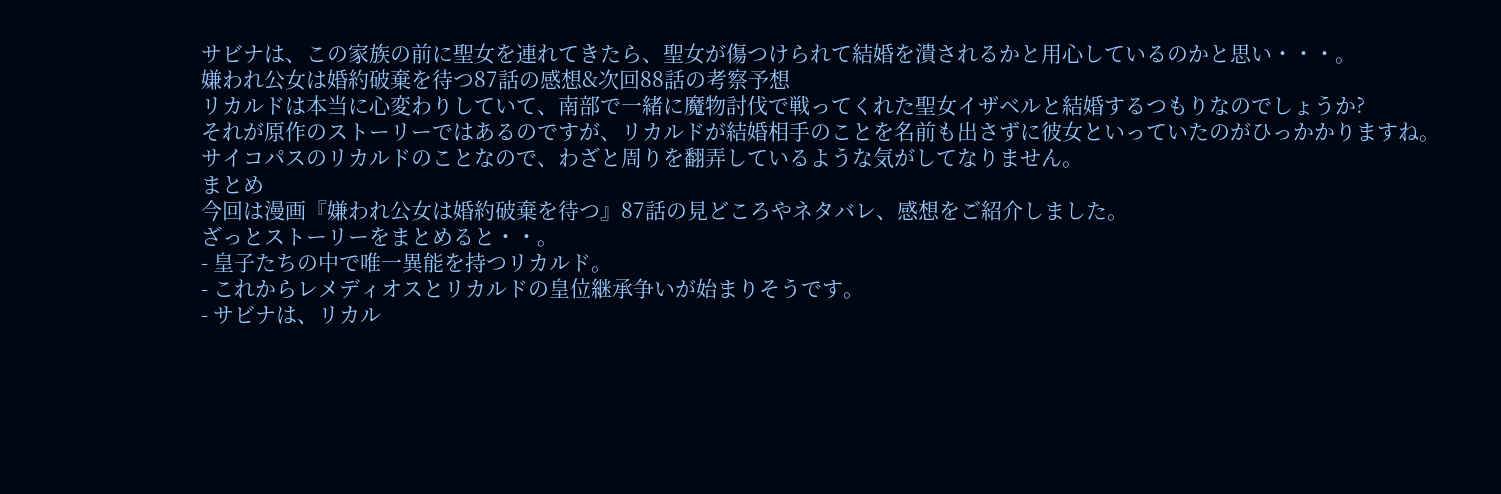サビナは、この家族の前に聖女を連れてきたら、聖女が傷つけられて結婚を潰されるかと用心しているのかと思い・・・。
嫌われ公女は婚約破棄を待つ87話の感想&次回88話の考察予想
リカルドは本当に心変わりしていて、南部で一緒に魔物討伐で戦ってくれた聖女イザベルと結婚するつもりなのでしょうか?
それが原作のストーリーではあるのですが、リカルドが結婚相手のことを名前も出さずに彼女といっていたのがひっかかりますね。
サイコパスのリカルドのことなので、わざと周りを翻弄しているような気がしてなりません。
まとめ
今回は漫画『嫌われ公女は婚約破棄を待つ』87話の見どころやネタバレ、感想をご紹介しました。
ざっとストーリーをまとめると・・。
- 皇子たちの中で唯一異能を持つリカルド。
- これからレメディオスとリカルドの皇位継承争いが始まりそうです。
- サビナは、リカル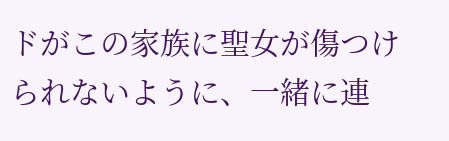ドがこの家族に聖女が傷つけられないように、一緒に連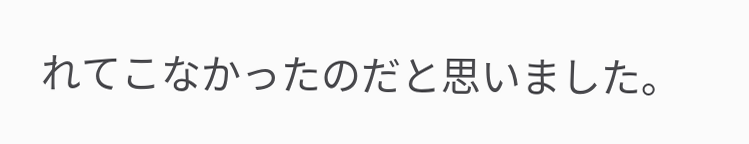れてこなかったのだと思いました。